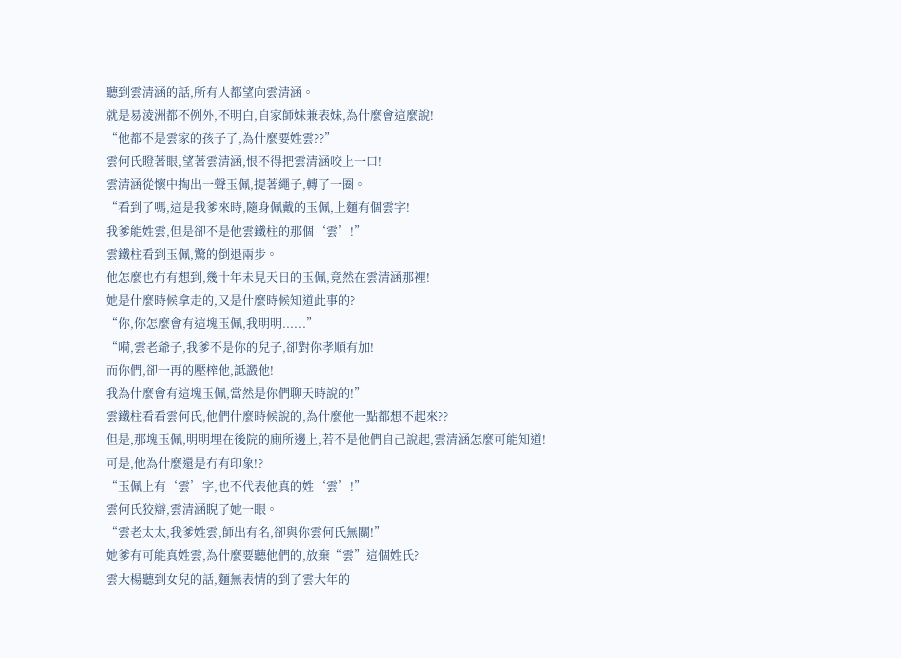聽到雲清涵的話,所有人都望向雲清涵。
就是易淩洲都不例外,不明白,自家師妹兼表妹,為什麼會這麼說!
“他都不是雲家的孩子了,為什麼要姓雲??”
雲何氏瞪著眼,望著雲清涵,恨不得把雲清涵咬上一口!
雲清涵從懷中掏出一聲玉佩,提著繩子,轉了一圈。
“看到了嗎,這是我爹來時,隨身佩戴的玉佩,上麵有個雲字!
我爹能姓雲,但是卻不是他雲鐵柱的那個‘雲’!”
雲鐵柱看到玉佩,驚的倒退兩步。
他怎麼也冇有想到,幾十年未見天日的玉佩,竟然在雲清涵那裡!
她是什麼時候拿走的,又是什麼時候知道此事的?
“你,你怎麼會有這塊玉佩,我明明......”
“嗬,雲老爺子,我爹不是你的兒子,卻對你孝順有加!
而你們,卻一再的壓榨他,詆譭他!
我為什麼會有這塊玉佩,當然是你們聊天時說的!”
雲鐵柱看看雲何氏,他們什麼時候說的,為什麼他一點都想不起來??
但是,那塊玉佩,明明埋在後院的廁所邊上,若不是他們自己說起,雲清涵怎麼可能知道!
可是,他為什麼還是冇有印象!?
“玉佩上有‘雲’字,也不代表他真的姓‘雲’!”
雲何氏狡辯,雲清涵睨了她一眼。
“雲老太太,我爹姓雲,師出有名,卻與你雲何氏無關!”
她爹有可能真姓雲,為什麼要聽他們的,放棄“雲”這個姓氏?
雲大楊聽到女兒的話,麵無表情的到了雲大年的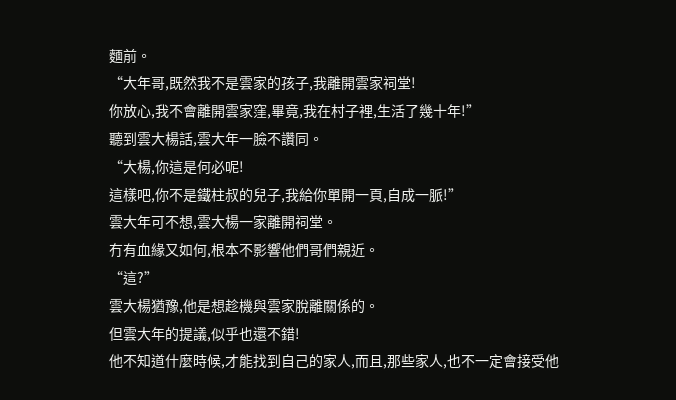麵前。
“大年哥,既然我不是雲家的孩子,我離開雲家祠堂!
你放心,我不會離開雲家窪,畢竟,我在村子裡,生活了幾十年!”
聽到雲大楊話,雲大年一臉不讚同。
“大楊,你這是何必呢!
這樣吧,你不是鐵柱叔的兒子,我給你單開一頁,自成一脈!”
雲大年可不想,雲大楊一家離開祠堂。
冇有血緣又如何,根本不影響他們哥們親近。
“這?”
雲大楊猶豫,他是想趁機與雲家脫離關係的。
但雲大年的提議,似乎也還不錯!
他不知道什麼時候,才能找到自己的家人,而且,那些家人,也不一定會接受他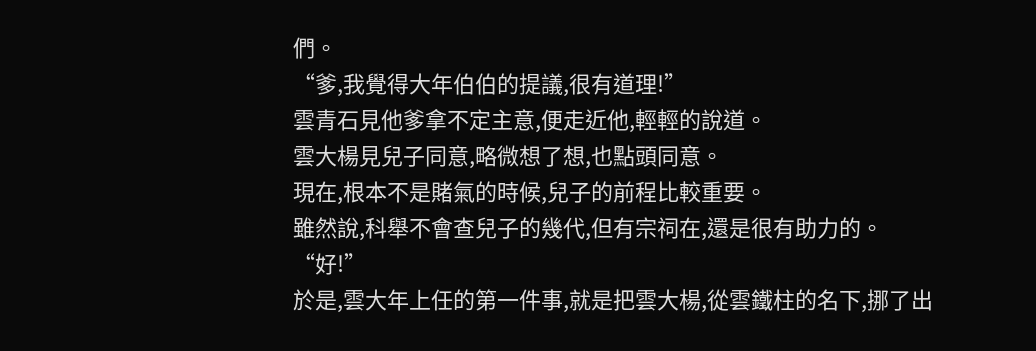們。
“爹,我覺得大年伯伯的提議,很有道理!”
雲青石見他爹拿不定主意,便走近他,輕輕的說道。
雲大楊見兒子同意,略微想了想,也點頭同意。
現在,根本不是賭氣的時候,兒子的前程比較重要。
雖然說,科舉不會查兒子的幾代,但有宗祠在,還是很有助力的。
“好!”
於是,雲大年上任的第一件事,就是把雲大楊,從雲鐵柱的名下,挪了出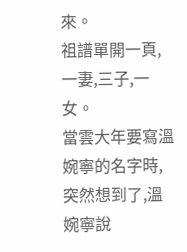來。
祖譜單開一頁,一妻,三子,一女。
當雲大年要寫溫婉寧的名字時,突然想到了,溫婉寧說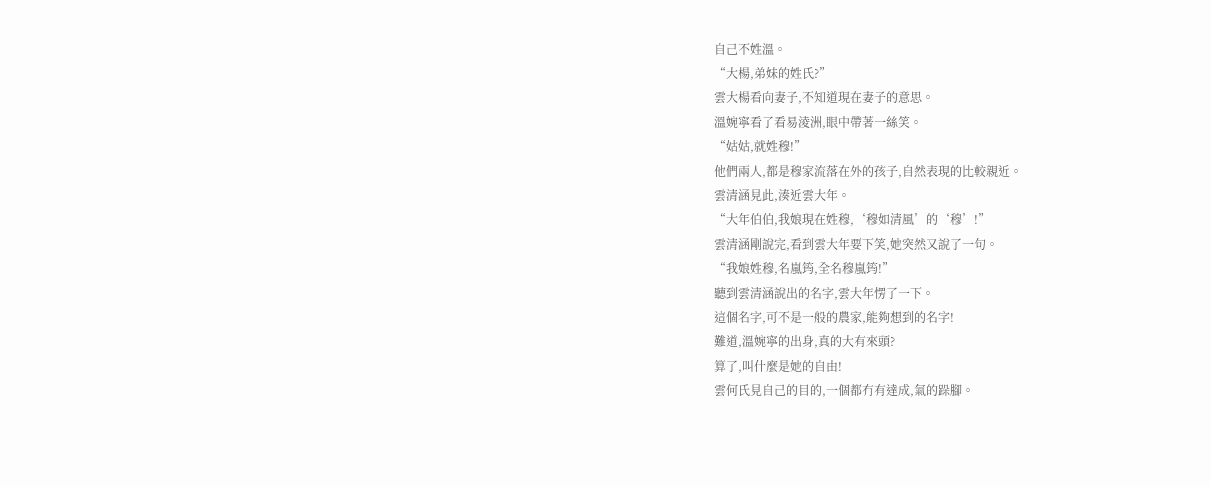自己不姓溫。
“大楊,弟妹的姓氏?”
雲大楊看向妻子,不知道現在妻子的意思。
溫婉寧看了看易淩洲,眼中帶著一絲笑。
“姑姑,就姓穆!”
他們兩人,都是穆家流落在外的孩子,自然表現的比較親近。
雲清涵見此,湊近雲大年。
“大年伯伯,我娘現在姓穆,‘穆如清風’的‘穆’!”
雲清涵剛說完,看到雲大年要下笑,她突然又說了一句。
“我娘姓穆,名嵐筠,全名穆嵐筠!”
聽到雲清涵說出的名字,雲大年愣了一下。
這個名字,可不是一般的農家,能夠想到的名字!
難道,溫婉寧的出身,真的大有來頭?
算了,叫什麼是她的自由!
雲何氏見自己的目的,一個都冇有達成,氣的跺腳。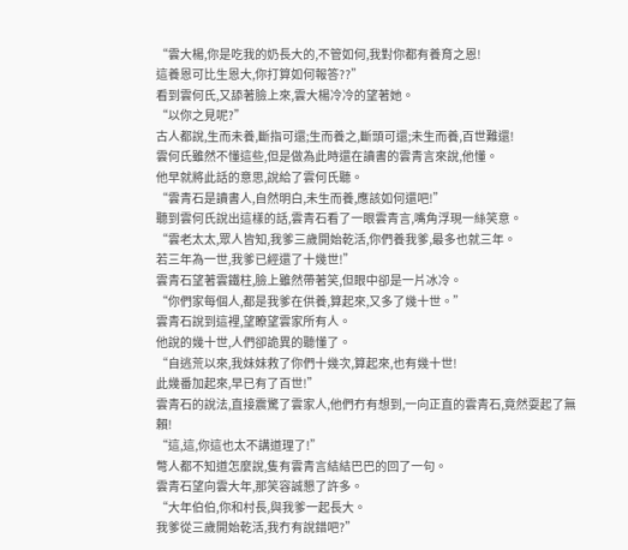“雲大楊,你是吃我的奶長大的,不管如何,我對你都有養育之恩!
這養恩可比生恩大,你打算如何報答??”
看到雲何氏,又舔著臉上來,雲大楊冷冷的望著她。
“以你之見呢?”
古人都說,生而未養,斷指可還;生而養之,斷頭可還;未生而養,百世難還!
雲何氏雖然不懂這些,但是做為此時還在讀書的雲青言來說,他懂。
他早就將此話的意思,說給了雲何氏聽。
“雲青石是讀書人,自然明白,未生而養,應該如何還吧!”
聽到雲何氏說出這樣的話,雲青石看了一眼雲青言,嘴角浮現一絲笑意。
“雲老太太,眾人皆知,我爹三歲開始乾活,你們養我爹,最多也就三年。
若三年為一世,我爹已經還了十幾世!”
雲青石望著雲鐵柱,臉上雖然帶著笑,但眼中卻是一片冰冷。
“你們家每個人,都是我爹在供養,算起來,又多了幾十世。”
雲青石說到這裡,望瞭望雲家所有人。
他說的幾十世,人們卻詭異的聽懂了。
“自逃荒以來,我妹妹救了你們十幾次,算起來,也有幾十世!
此幾番加起來,早已有了百世!”
雲青石的說法,直接震驚了雲家人,他們冇有想到,一向正直的雲青石,竟然耍起了無賴!
“這,這,你這也太不講道理了!”
彆人都不知道怎麼說,隻有雲青言結結巴巴的回了一句。
雲青石望向雲大年,那笑容誠懇了許多。
“大年伯伯,你和村長,與我爹一起長大。
我爹從三歲開始乾活,我冇有說錯吧?”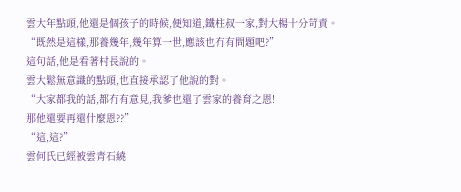雲大年點頭,他還是個孩子的時候,便知道,鐵柱叔一家,對大楊十分苛責。
“既然是這樣,那養幾年,幾年算一世,應該也冇有問題吧?”
這句話,他是看著村長說的。
雲大鬆無意識的點頭,也直接承認了他說的對。
“大家都我的話,都冇有意見,我爹也還了雲家的養育之恩!
那他還要再還什麼恩??”
“這,這?”
雲何氏已經被雲青石繞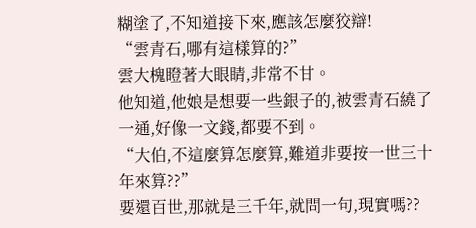糊塗了,不知道接下來,應該怎麼狡辯!
“雲青石,哪有這樣算的?”
雲大槐瞪著大眼睛,非常不甘。
他知道,他娘是想要一些銀子的,被雲青石繞了一通,好像一文錢,都要不到。
“大伯,不這麼算怎麼算,難道非要按一世三十年來算??”
要還百世,那就是三千年,就問一句,現實嗎??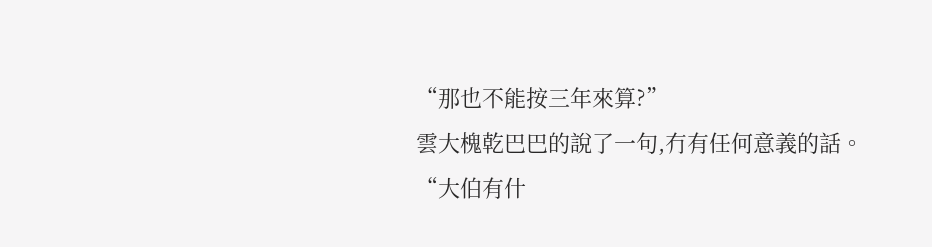“那也不能按三年來算?”
雲大槐乾巴巴的說了一句,冇有任何意義的話。
“大伯有什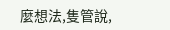麼想法,隻管說,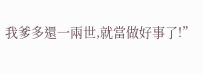我爹多還一兩世,就當做好事了!”